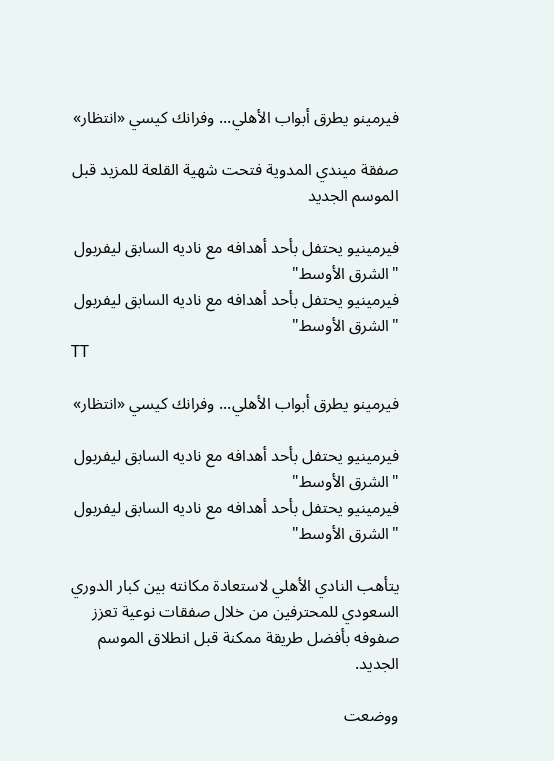فيرمينو يطرق أبواب الأهلي... وفرانك كيسي «انتظار»

صفقة ميندي المدوية فتحت شهية القلعة للمزيد قبل الموسم الجديد

فيرمينيو يحتفل بأحد أهدافه مع ناديه السابق ليفربول "الشرق الأوسط"
فيرمينيو يحتفل بأحد أهدافه مع ناديه السابق ليفربول "الشرق الأوسط"
TT

فيرمينو يطرق أبواب الأهلي... وفرانك كيسي «انتظار»

فيرمينيو يحتفل بأحد أهدافه مع ناديه السابق ليفربول "الشرق الأوسط"
فيرمينيو يحتفل بأحد أهدافه مع ناديه السابق ليفربول "الشرق الأوسط"

يتأهب النادي الأهلي لاستعادة مكانته بين كبار الدوري السعودي للمحترفين من خلال صفقات نوعية تعزز صفوفه بأفضل طريقة ممكنة قبل انطلاق الموسم الجديد.

ووضعت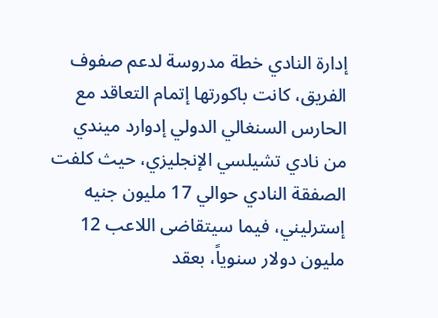إدارة النادي خطة مدروسة لدعم صفوف الفريق، كانت باكورتها إتمام التعاقد مع الحارس السنغالي الدولي إدوارد ميندي من نادي تشيلسي الإنجليزي، حيث كلفت الصفقة النادي حوالي 17 مليون جنيه إسترليني، فيما سيتقاضى اللاعب 12 مليون دولار سنوياً، بعقد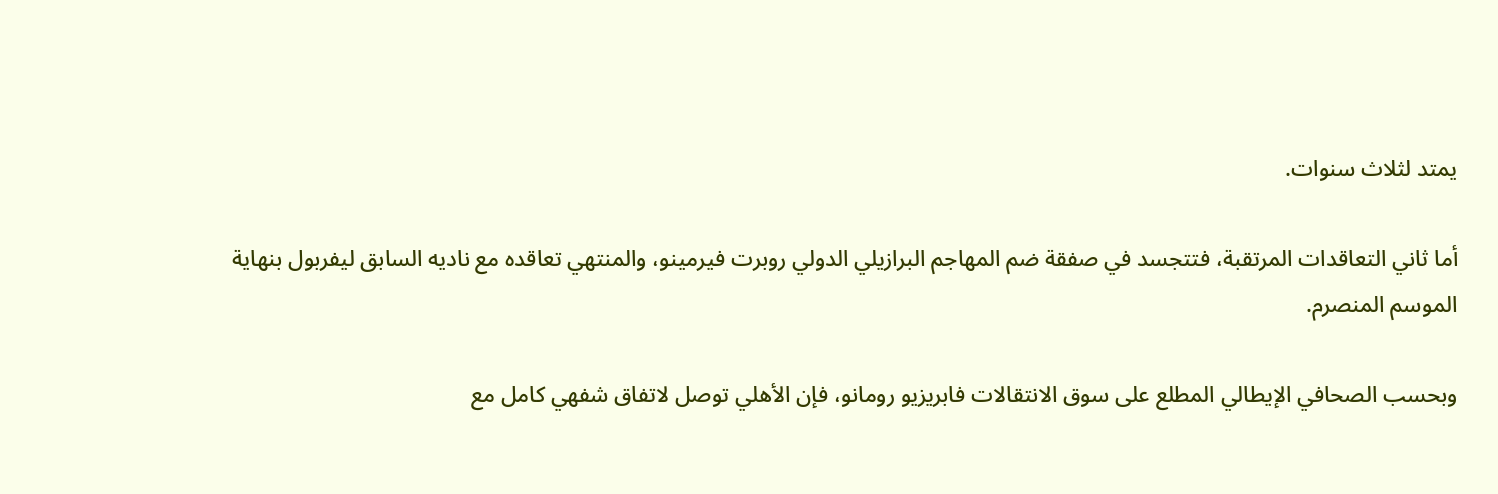يمتد لثلاث سنوات.

أما ثاني التعاقدات المرتقبة، فتتجسد في صفقة ضم المهاجم البرازيلي الدولي روبرت فيرمينو، والمنتهي تعاقده مع ناديه السابق ليفربول بنهاية الموسم المنصرم.

وبحسب الصحافي الإيطالي المطلع على سوق الانتقالات فابريزيو رومانو، فإن الأهلي توصل لاتفاق شفهي كامل مع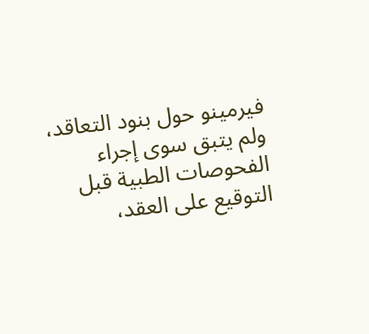فيرمينو حول بنود التعاقد، ولم يتبق سوى إجراء الفحوصات الطبية قبل التوقيع على العقد،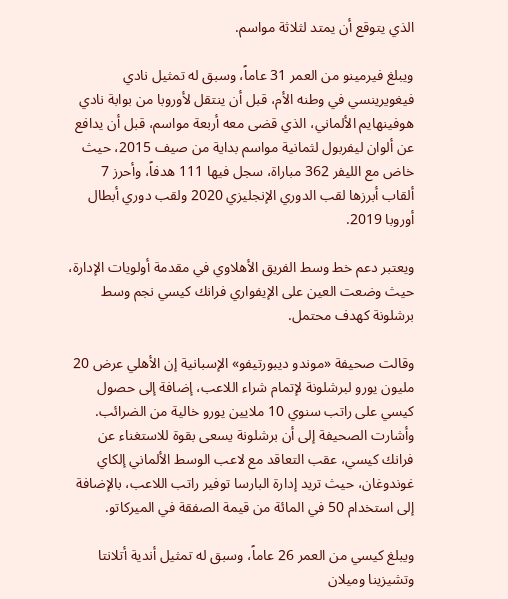الذي يتوقع أن يمتد لثلاثة مواسم.

ويبلغ فيرمينو من العمر 31 عاماً، وسبق له تمثيل نادي فيغويرينسي في وطنه الأم، قبل أن ينتقل لأوروبا من بوابة نادي هوفينهايم الألماني، الذي قضى معه أربعة مواسم، قبل أن يدافع عن ألوان ليفربول لثمانية مواسم بداية من صيف 2015، حيث خاض مع الليفر 362 مباراة، سجل فيها 111 هدفاً، وأحرز 7 ألقاب أبرزها لقب الدوري الإنجليزي 2020 ولقب دوري أبطال أوروبا 2019.

ويعتبر دعم خط وسط الفريق الأهلاوي في مقدمة أولويات الإدارة، حيث وضعت العين على الإيفواري فرانك كيسي نجم وسط برشلونة كهدف محتمل.

وقالت صحيفة «موندو ديبورتيفو» الإسبانية إن الأهلي عرض 20 مليون يورو لبرشلونة لإتمام شراء اللاعب، إضافة إلى حصول كيسي على راتب سنوي 10 ملايين يورو خالية من الضرائب. وأشارت الصحيفة إلى أن برشلونة يسعى بقوة للاستغناء عن فرانك كيسي، عقب التعاقد مع لاعب الوسط الألماني إلكاي غوندوغان، حيث تريد إدارة البارسا توفير راتب اللاعب، بالإضافة إلى استخدام 50 في المائة من قيمة الصفقة في الميركاتو.

ويبلغ كيسي من العمر 26 عاماً، وسبق له تمثيل أندية أتلانتا وتشيزينا وميلان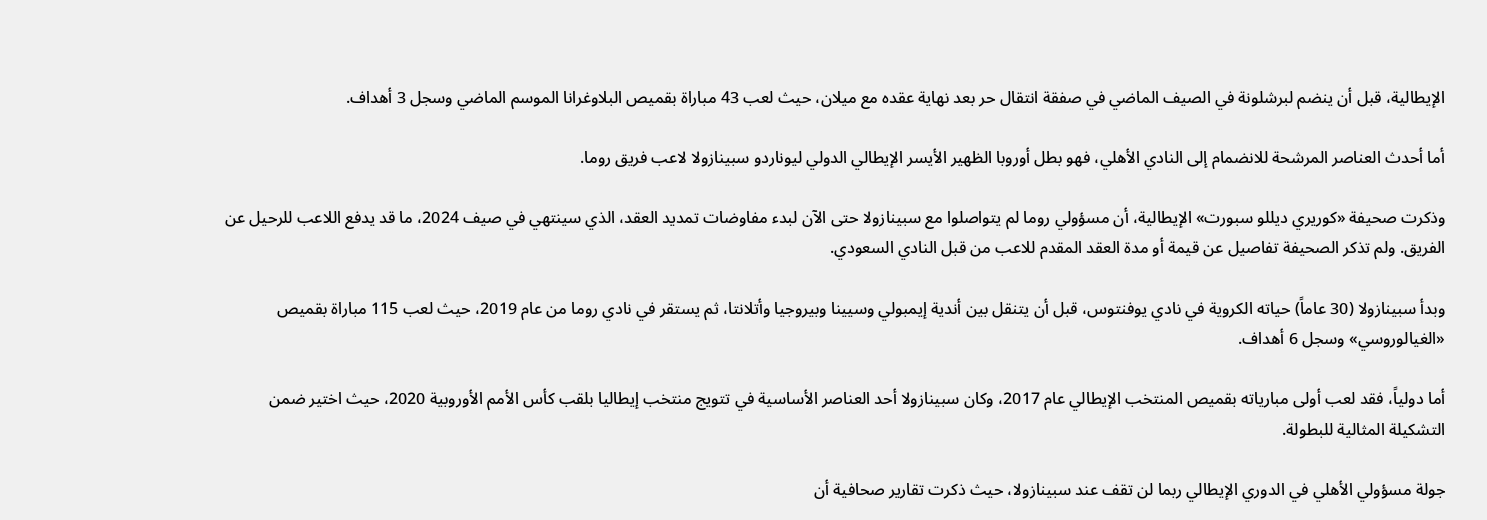الإيطالية، قبل أن ينضم لبرشلونة في الصيف الماضي في صفقة انتقال حر بعد نهاية عقده مع ميلان، حيث لعب 43 مباراة بقميص البلاوغرانا الموسم الماضي وسجل 3 أهداف.

أما أحدث العناصر المرشحة للانضمام إلى النادي الأهلي، فهو بطل أوروبا الظهير الأيسر الإيطالي الدولي ليوناردو سبينازولا لاعب فريق روما.

وذكرت صحيفة «كوريري ديللو سبورت» الإيطالية، أن مسؤولي روما لم يتواصلوا مع سبينازولا حتى الآن لبدء مفاوضات تمديد العقد، الذي سينتهي في صيف 2024، ما قد يدفع اللاعب للرحيل عن الفريق. ولم تذكر الصحيفة تفاصيل عن قيمة أو مدة العقد المقدم للاعب من قبل النادي السعودي.

وبدأ سبينازولا (30 عاماً) حياته الكروية في نادي يوفنتوس، قبل أن يتنقل بين أندية إيمبولي وسيينا وبيروجيا وأتلانتا، ثم يستقر في نادي روما من عام 2019، حيث لعب 115 مباراة بقميص «الغيالوروسي» وسجل 6 أهداف.

أما دولياً، فقد لعب أولى مبارياته بقميص المنتخب الإيطالي عام 2017، وكان سبينازولا أحد العناصر الأساسية في تتويج منتخب إيطاليا بلقب كأس الأمم الأوروبية 2020، حيث اختير ضمن التشكيلة المثالية للبطولة.

جولة مسؤولي الأهلي في الدوري الإيطالي ربما لن تقف عند سبينازولا، حيث ذكرت تقارير صحافية أن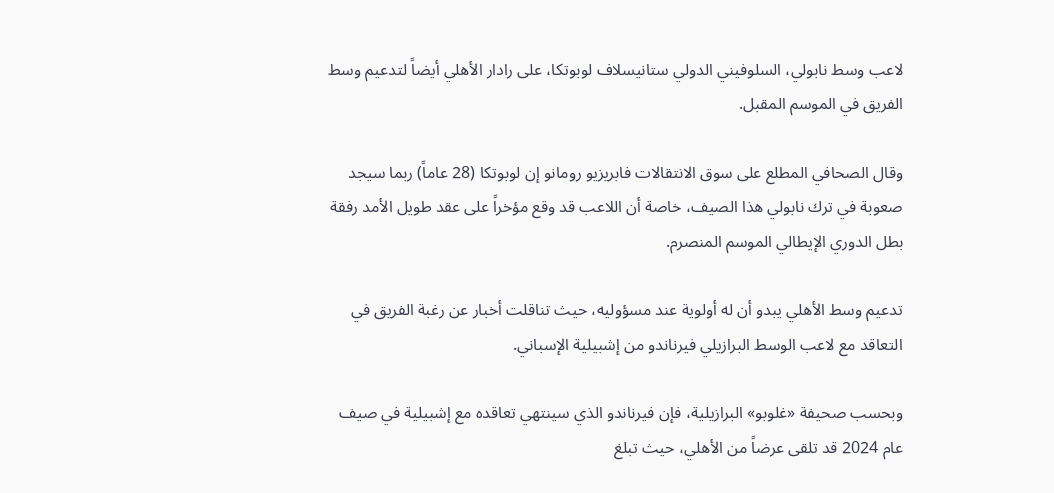لاعب وسط نابولي، السلوفيني الدولي ستانيسلاف لوبوتكا، على رادار الأهلي أيضاً لتدعيم وسط الفريق في الموسم المقبل.

وقال الصحافي المطلع على سوق الانتقالات فابريزيو رومانو إن لوبوتكا (28 عاماً) ربما سيجد صعوبة في ترك نابولي هذا الصيف، خاصة أن اللاعب قد وقع مؤخراً على عقد طويل الأمد رفقة بطل الدوري الإيطالي الموسم المنصرم.

تدعيم وسط الأهلي يبدو أن له أولوية عند مسؤوليه، حيث تناقلت أخبار عن رغبة الفريق في التعاقد مع لاعب الوسط البرازيلي فيرناندو من إشبيلية الإسباني.

وبحسب صحيفة «غلوبو» البرازيلية، فإن فيرناندو الذي سينتهي تعاقده مع إشبيلية في صيف عام 2024 قد تلقى عرضاً من الأهلي، حيث تبلغ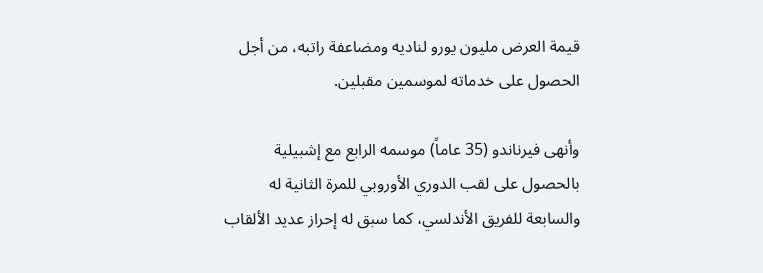قيمة العرض مليون يورو لناديه ومضاعفة راتبه، من أجل الحصول على خدماته لموسمين مقبلين.

وأنهى فيرناندو (35 عاماً) موسمه الرابع مع إشبيلية بالحصول على لقب الدوري الأوروبي للمرة الثانية له والسابعة للفريق الأندلسي، كما سبق له إحراز عديد الألقاب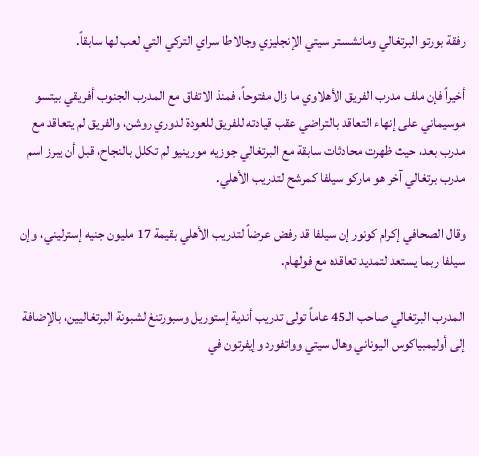رفقة بورتو البرتغالي ومانشستر سيتي الإنجليزي وجالاطا سراي التركي التي لعب لها سابقاً.

أخيراً فإن ملف مدرب الفريق الأهلاوي ما زال مفتوحاً، فمنذ الاتفاق مع المدرب الجنوب أفريقي بيتسو موسيماني على إنهاء التعاقد بالتراضي عقب قيادته للفريق للعودة لدوري روشن، والفريق لم يتعاقد مع مدرب بعد، حيث ظهرت محادثات سابقة مع البرتغالي جوزيه مورينيو لم تكلل بالنجاح، قبل أن يبرز اسم مدرب برتغالي آخر هو ماركو سيلفا كمرشح لتدريب الأهلي.

وقال الصحافي إكرام كونور إن سيلفا قد رفض عرضاً لتدريب الأهلي بقيمة 17 مليون جنيه إسترليني، وإن سيلفا ربما يستعد لتمديد تعاقده مع فولهام.

المدرب البرتغالي صاحب الـ45 عاماً تولى تدريب أندية إستوريل وسبورتنغ لشبونة البرتغاليين، بالإضافة إلى أوليمبياكوس اليوناني وهال سيتي وواتفورد وإيفرتون في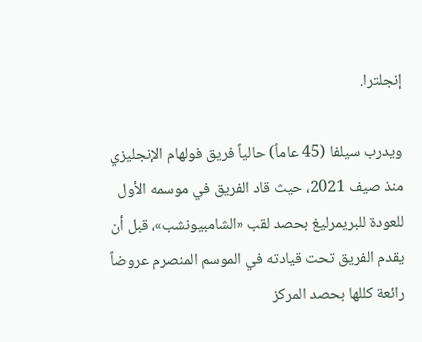إنجلترا.

ويدرب سيلفا (45 عاماً) حالياً فريق فولهام الإنجليزي منذ صيف 2021، حيث قاد الفريق في موسمه الأول للعودة للبريمرليغ بحصد لقب «الشامبيونشب»، قبل أن يقدم الفريق تحت قيادته في الموسم المنصرم عروضاً رائعة كللها بحصد المركز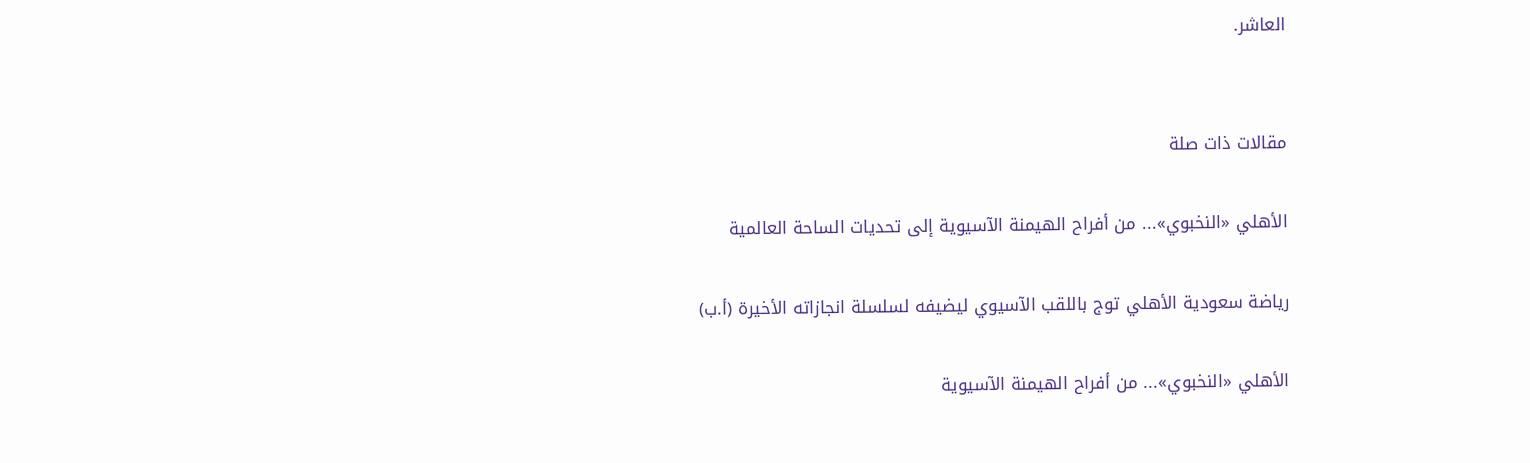العاشر.


مقالات ذات صلة

الأهلي «النخبوي»... من أفراح الهيمنة الآسيوية إلى تحديات الساحة العالمية

رياضة سعودية الأهلي توج باللقب الآسيوي ليضيفه لسلسلة انجازاته الأخيرة (أ.ب)

الأهلي «النخبوي»... من أفراح الهيمنة الآسيوية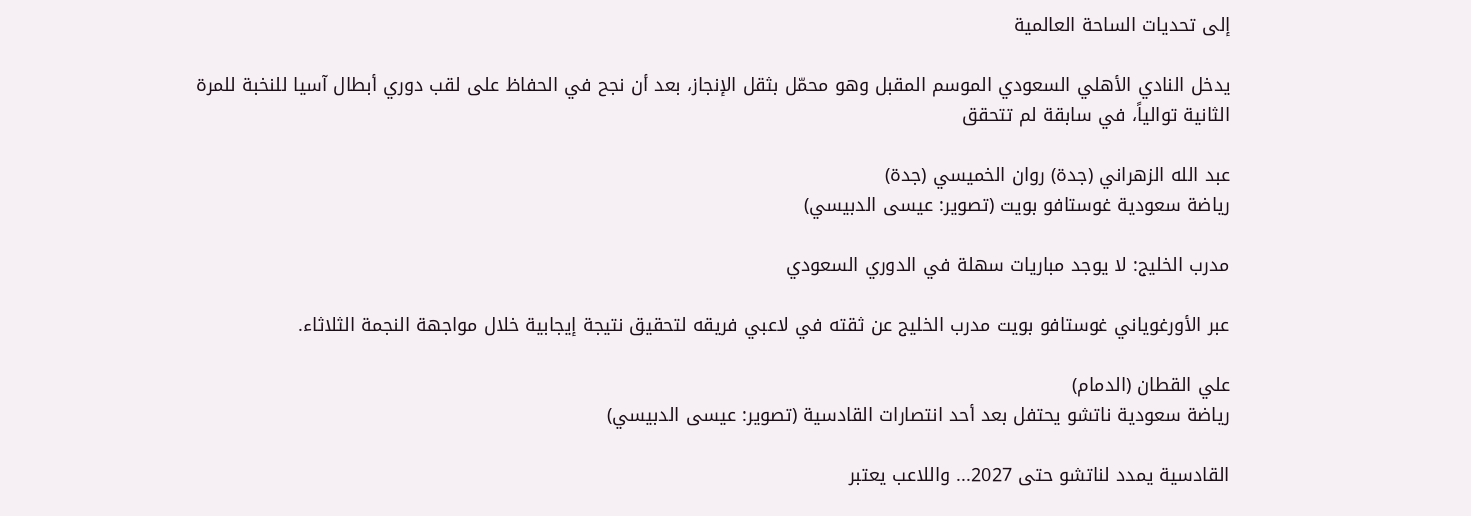إلى تحديات الساحة العالمية

يدخل النادي الأهلي السعودي الموسم المقبل وهو محمّل بثقل الإنجاز، بعد أن نجح في الحفاظ على لقب دوري أبطال آسيا للنخبة للمرة الثانية توالياً، في سابقة لم تتحقق

عبد الله الزهراني (جدة) روان الخميسي (جدة)
رياضة سعودية غوستافو بويت (تصوير: عيسى الدبيسي)

مدرب الخليج: لا يوجد مباريات سهلة في الدوري السعودي

عبر الأورغوياني غوستافو بويت مدرب الخليج عن ثقته في لاعبي فريقه لتحقيق نتيجة إيجابية خلال مواجهة النجمة الثلاثاء.

علي القطان (الدمام)
رياضة سعودية ناتشو يحتفل بعد أحد انتصارات القادسية (تصوير: عيسى الدبيسي)

القادسية يمدد لناتشو حتى 2027... واللاعب يعتبر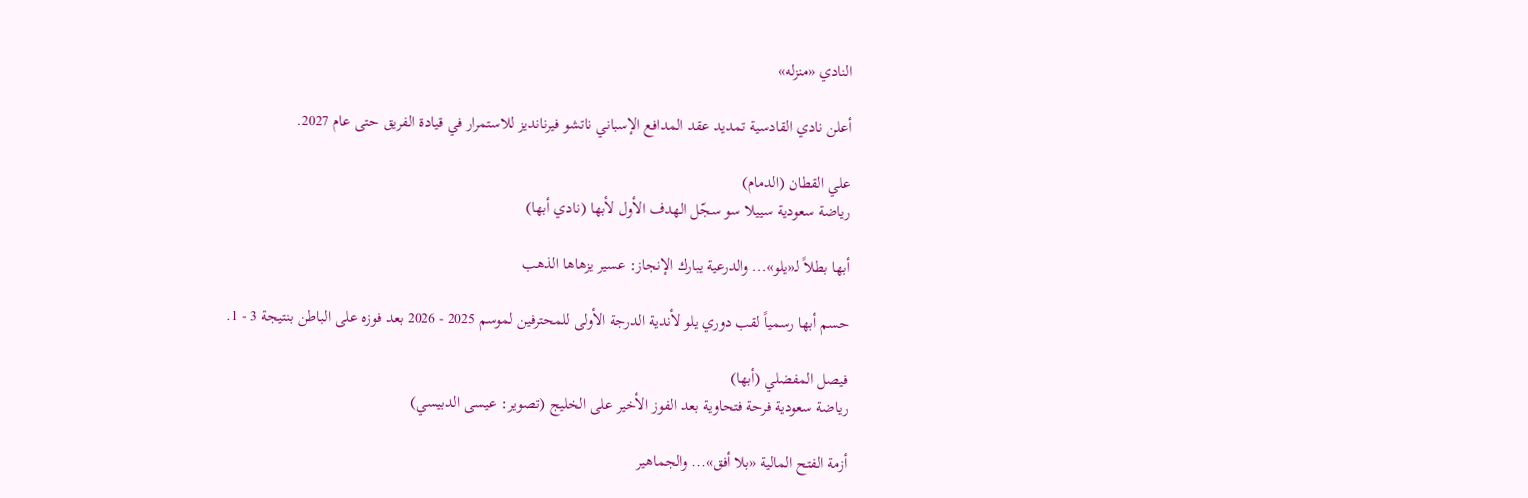النادي «منزله»

أعلن نادي القادسية تمديد عقد المدافع الإسباني ناتشو فيرنانديز للاستمرار في قيادة الفريق حتى عام 2027.

علي القطان (الدمام)
رياضة سعودية سييلا سو سجّل الهدف الأول لأبها (نادي أبها)

أبها بطلاً لـ«يلو»... والدرعية يبارك الإنجاز: عسير يزهاها الذهب

حسم أبها رسمياً لقب دوري يلو لأندية الدرجة الأولى للمحترفين لموسم 2025 - 2026 بعد فوزه على الباطن بنتيجة 3 - 1.

فيصل المفضلي (أبها)
رياضة سعودية فرحة فتحاوية بعد الفوز الأخير على الخليج (تصوير: عيسى الدبيسي)

أزمة الفتح المالية «بلا أفق»... والجماهير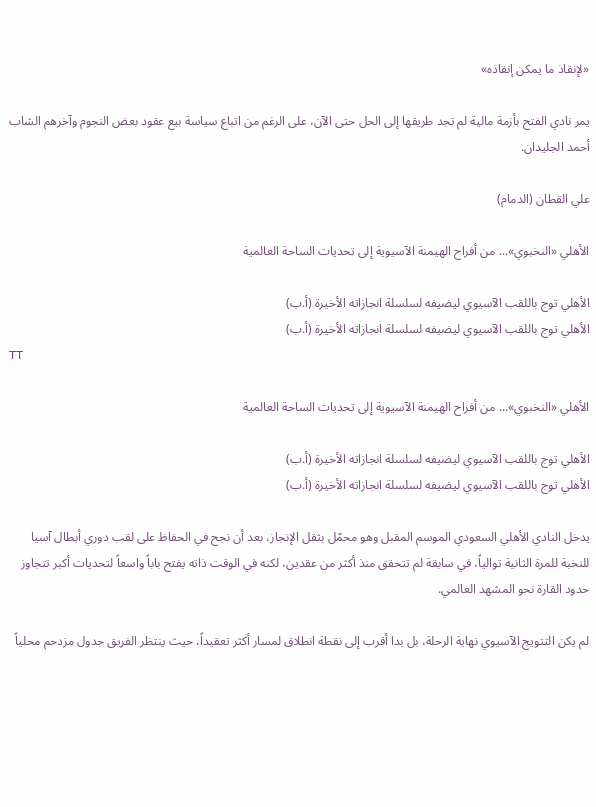«لإنقاذ ما يمكن إنقاذه»

يمر نادي الفتح بأزمة مالية لم تجد طريقها إلى الحل حتى الآن، على الرغم من اتباع سياسة بيع عقود بعض النجوم وآخرهم الشاب أحمد الجليدان.

علي القطان (الدمام)

الأهلي «النخبوي»... من أفراح الهيمنة الآسيوية إلى تحديات الساحة العالمية

الأهلي توج باللقب الآسيوي ليضيفه لسلسلة انجازاته الأخيرة (أ.ب)
الأهلي توج باللقب الآسيوي ليضيفه لسلسلة انجازاته الأخيرة (أ.ب)
TT

الأهلي «النخبوي»... من أفراح الهيمنة الآسيوية إلى تحديات الساحة العالمية

الأهلي توج باللقب الآسيوي ليضيفه لسلسلة انجازاته الأخيرة (أ.ب)
الأهلي توج باللقب الآسيوي ليضيفه لسلسلة انجازاته الأخيرة (أ.ب)

يدخل النادي الأهلي السعودي الموسم المقبل وهو محمّل بثقل الإنجاز، بعد أن نجح في الحفاظ على لقب دوري أبطال آسيا للنخبة للمرة الثانية توالياً، في سابقة لم تتحقق منذ أكثر من عقدين، لكنه في الوقت ذاته يفتح باباً واسعاً لتحديات أكبر تتجاوز حدود القارة نحو المشهد العالمي.

لم يكن التتويج الآسيوي نهاية الرحلة، بل بدا أقرب إلى نقطة انطلاق لمسار أكثر تعقيداً، حيث ينتظر الفريق جدول مزدحم محلياً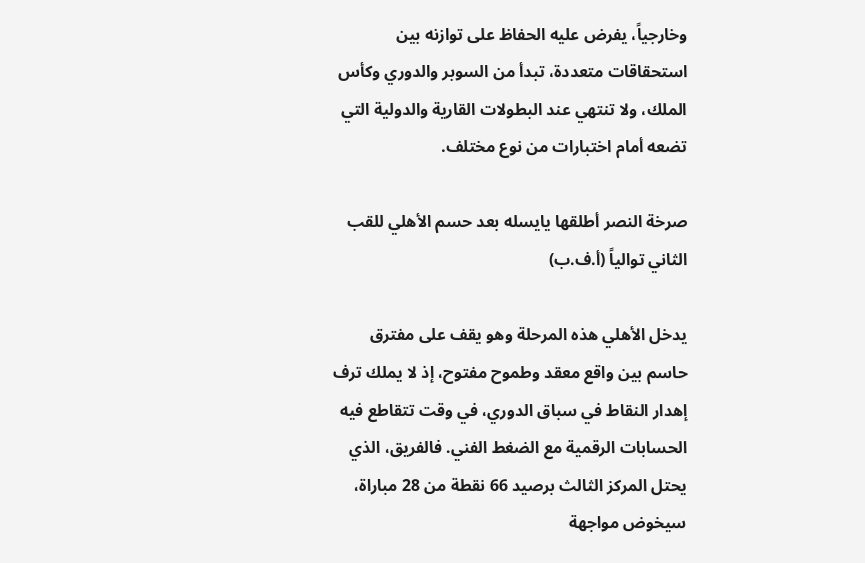وخارجياً، يفرض عليه الحفاظ على توازنه بين استحقاقات متعددة، تبدأ من السوبر والدوري وكأس الملك، ولا تنتهي عند البطولات القارية والدولية التي تضعه أمام اختبارات من نوع مختلف.

صرخة النصر أطلقها يايسله بعد حسم الأهلي للقب الثاني توالياً (أ.ف.ب)

يدخل الأهلي هذه المرحلة وهو يقف على مفترق حاسم بين واقع معقد وطموح مفتوح، إذ لا يملك ترف إهدار النقاط في سباق الدوري، في وقت تتقاطع فيه الحسابات الرقمية مع الضغط الفني. فالفريق، الذي يحتل المركز الثالث برصيد 66 نقطة من 28 مباراة، سيخوض مواجهة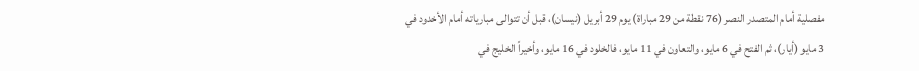مفصلية أمام المتصدر النصر (76 نقطة من 29 مباراة) يوم 29 أبريل (نيسان)، قبل أن تتوالى مبارياته أمام الأخدود في 3 مايو (أيار)، ثم الفتح في 6 مايو، والتعاون في 11 مايو، فالخلود في 16 مايو، وأخيراً الخليج في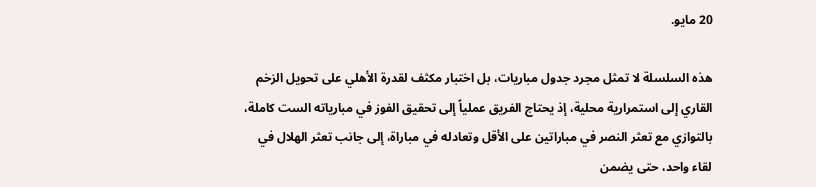20 مايو.

هذه السلسلة لا تمثل مجرد جدول مباريات، بل اختبار مكثف لقدرة الأهلي على تحويل الزخم القاري إلى استمرارية محلية، إذ يحتاج الفريق عملياً إلى تحقيق الفوز في مبارياته الست كاملة، بالتوازي مع تعثر النصر في مباراتين على الأقل وتعادله في مباراة، إلى جانب تعثر الهلال في لقاء واحد، حتى يضمن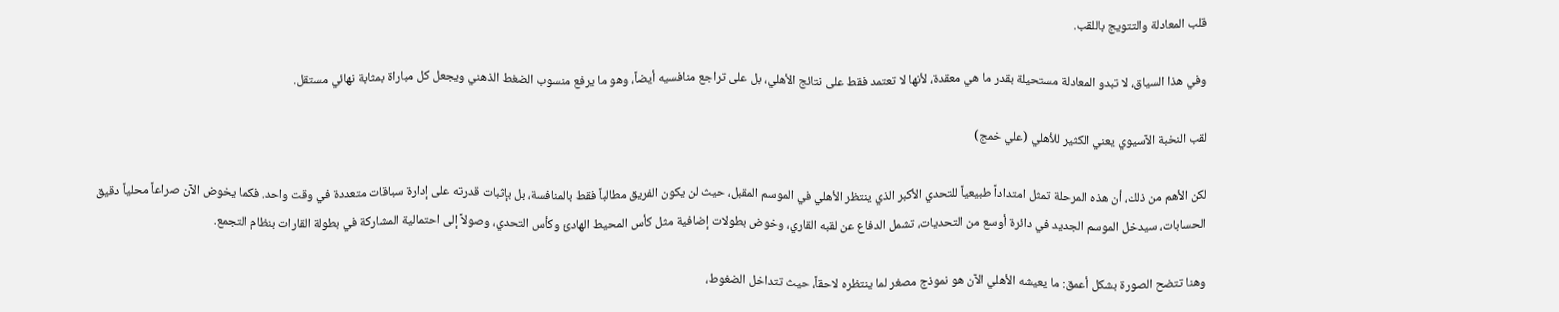قلب المعادلة والتتويج باللقب.

وفي هذا السياق، لا تبدو المعادلة مستحيلة بقدر ما هي معقدة، لأنها لا تعتمد فقط على نتائج الأهلي، بل على تراجع منافسيه أيضاً، وهو ما يرفع منسوب الضغط الذهني ويجعل كل مباراة بمثابة نهائي مستقل.

لقب النخبة الآسيوي يعني الكثير للأهلي (علي خمج)

لكن الأهم من ذلك، أن هذه المرحلة تمثل امتداداً طبيعياً للتحدي الأكبر الذي ينتظر الأهلي في الموسم المقبل، حيث لن يكون الفريق مطالباً فقط بالمنافسة، بل بإثبات قدرته على إدارة سباقات متعددة في وقت واحد. فكما يخوض الآن صراعاً محلياً دقيق الحسابات، سيدخل الموسم الجديد في دائرة أوسع من التحديات، تشمل الدفاع عن لقبه القاري، وخوض بطولات إضافية مثل كأس المحيط الهادئ وكأس التحدي، وصولاً إلى احتمالية المشاركة في بطولة القارات بنظام التجمع.

وهنا تتضح الصورة بشكل أعمق: ما يعيشه الأهلي الآن هو نموذج مصغر لما ينتظره لاحقاً، حيث تتداخل الضغوط،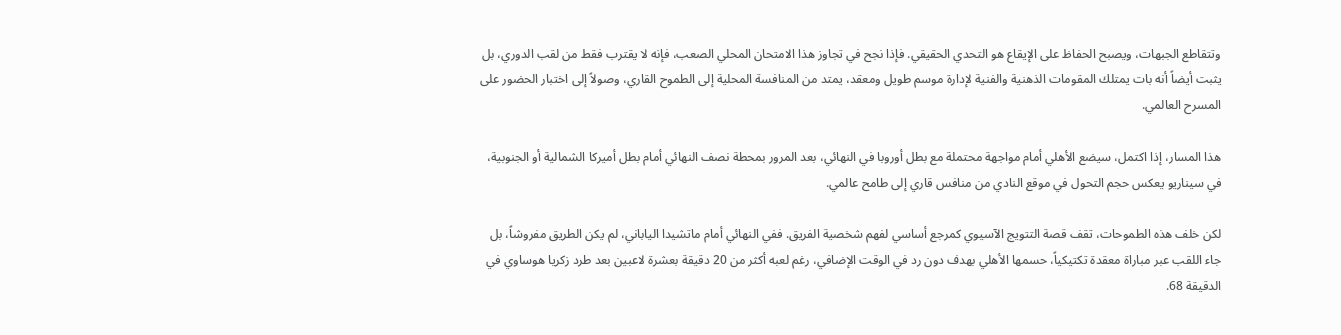وتتقاطع الجبهات، ويصبح الحفاظ على الإيقاع هو التحدي الحقيقي. فإذا نجح في تجاوز هذا الامتحان المحلي الصعب، فإنه لا يقترب فقط من لقب الدوري، بل يثبت أيضاً أنه بات يمتلك المقومات الذهنية والفنية لإدارة موسم طويل ومعقد، يمتد من المنافسة المحلية إلى الطموح القاري، وصولاً إلى اختبار الحضور على المسرح العالمي.

هذا المسار، إذا اكتمل، سيضع الأهلي أمام مواجهة محتملة مع بطل أوروبا في النهائي، بعد المرور بمحطة نصف النهائي أمام بطل أميركا الشمالية أو الجنوبية، في سيناريو يعكس حجم التحول في موقع النادي من منافس قاري إلى طامح عالمي.

لكن خلف هذه الطموحات، تقف قصة التتويج الآسيوي كمرجع أساسي لفهم شخصية الفريق. ففي النهائي أمام ماتشيدا الياباني، لم يكن الطريق مفروشاً، بل جاء اللقب عبر مباراة معقدة تكتيكياً، حسمها الأهلي بهدف دون رد في الوقت الإضافي، رغم لعبه أكثر من 20 دقيقة بعشرة لاعبين بعد طرد زكريا هوساوي في الدقيقة 68.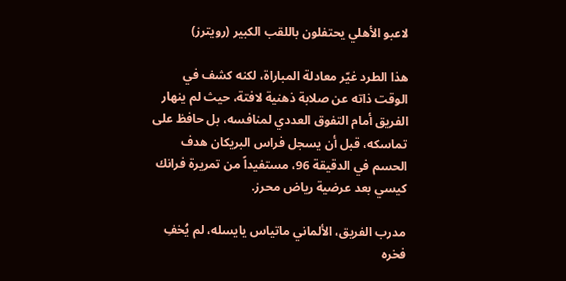لاعبو الأهلي يحتفلون باللقب الكبير (رويترز)

هذا الطرد غيّر معادلة المباراة، لكنه كشف في الوقت ذاته عن صلابة ذهنية لافتة، حيث لم ينهار الفريق أمام التفوق العددي لمنافسه، بل حافظ على تماسكه، قبل أن يسجل فراس البريكان هدف الحسم في الدقيقة 96، مستفيداً من تمريرة فرانك كيسي بعد عرضية رياض محرز.

مدرب الفريق، الألماني ماتياس يايسله، لم يُخفِ فخره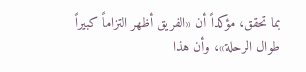بما تحقق، مؤكداً أن «الفريق أظهر التزاماً كبيراً طوال الرحلة»، وأن هذا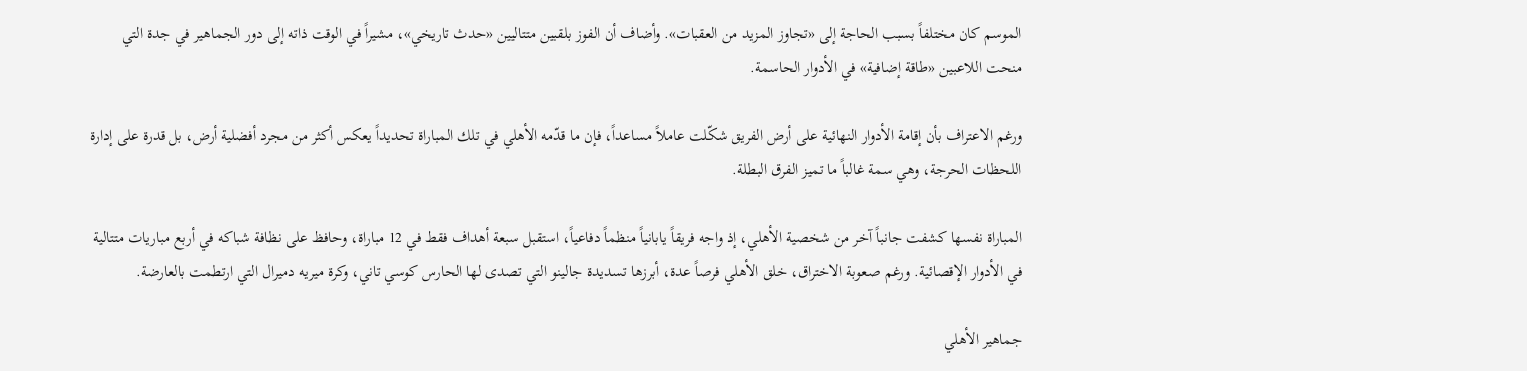الموسم كان مختلفاً بسبب الحاجة إلى «تجاوز المزيد من العقبات». وأضاف أن الفوز بلقبين متتاليين «حدث تاريخي»، مشيراً في الوقت ذاته إلى دور الجماهير في جدة التي منحت اللاعبين «طاقة إضافية» في الأدوار الحاسمة.

ورغم الاعتراف بأن إقامة الأدوار النهائية على أرض الفريق شكّلت عاملاً مساعداً، فإن ما قدّمه الأهلي في تلك المباراة تحديداً يعكس أكثر من مجرد أفضلية أرض، بل قدرة على إدارة اللحظات الحرجة، وهي سمة غالباً ما تميز الفرق البطلة.

المباراة نفسها كشفت جانباً آخر من شخصية الأهلي، إذ واجه فريقاً يابانياً منظماً دفاعياً، استقبل سبعة أهداف فقط في 12 مباراة، وحافظ على نظافة شباكه في أربع مباريات متتالية في الأدوار الإقصائية. ورغم صعوبة الاختراق، خلق الأهلي فرصاً عدة، أبرزها تسديدة جالينو التي تصدى لها الحارس كوسي تاني، وكرة ميريه دميرال التي ارتطمت بالعارضة.

جماهير الأهلي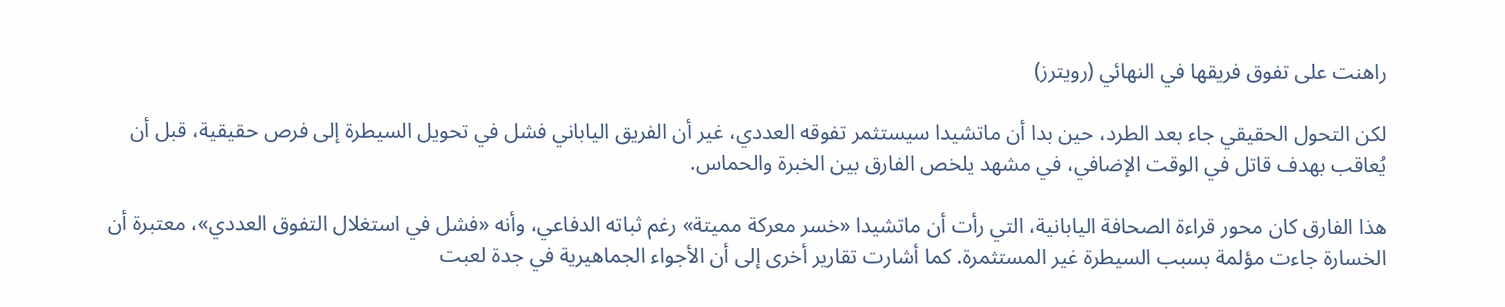راهنت على تفوق فريقها في النهائي (رويترز)

لكن التحول الحقيقي جاء بعد الطرد، حين بدا أن ماتشيدا سيستثمر تفوقه العددي، غير أن الفريق الياباني فشل في تحويل السيطرة إلى فرص حقيقية، قبل أن يُعاقب بهدف قاتل في الوقت الإضافي، في مشهد يلخص الفارق بين الخبرة والحماس.

هذا الفارق كان محور قراءة الصحافة اليابانية، التي رأت أن ماتشيدا «خسر معركة مميتة» رغم ثباته الدفاعي، وأنه «فشل في استغلال التفوق العددي»، معتبرة أن الخسارة جاءت مؤلمة بسبب السيطرة غير المستثمرة. كما أشارت تقارير أخرى إلى أن الأجواء الجماهيرية في جدة لعبت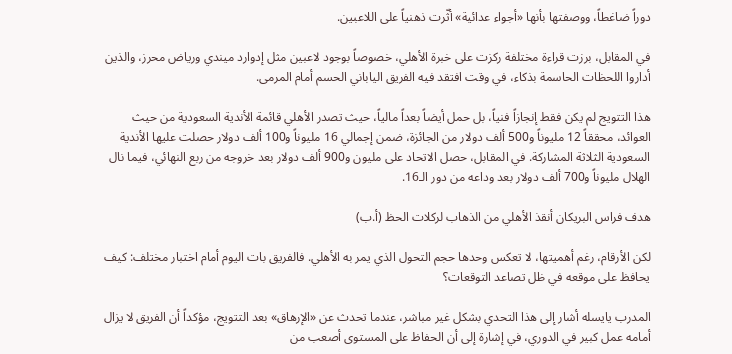دوراً ضاغطاً، ووصفتها بأنها «أجواء عدائية» أثّرت ذهنياً على اللاعبين.

في المقابل، برزت قراءة مختلفة ركزت على خبرة الأهلي، خصوصاً بوجود لاعبين مثل إدوارد ميندي ورياض محرز، والذين أداروا اللحظات الحاسمة بذكاء، في وقت افتقد فيه الفريق الياباني الحسم أمام المرمى.

هذا التتويج لم يكن فقط إنجازاً فنياً، بل حمل أيضاً بعداً مالياً، حيث تصدر الأهلي قائمة الأندية السعودية من حيث العوائد، محققاً 12 مليوناً و500 ألف دولار من الجائزة، ضمن إجمالي 16 مليوناً و100 ألف دولار حصلت عليها الأندية السعودية الثلاثة المشاركة. في المقابل، حصل الاتحاد على مليون و900 ألف دولار بعد خروجه من ربع النهائي، فيما نال الهلال مليوناً و700 ألف دولار بعد وداعه من دور الـ16.

هدف فراس البريكان أنقذ الأهلي من الذهاب لركلات الحظ (أ.ب)

لكن الأرقام، رغم أهميتها، لا تعكس وحدها حجم التحول الذي يمر به الأهلي. فالفريق بات اليوم أمام اختبار مختلف: كيف يحافظ على موقعه في ظل تصاعد التوقعات؟

المدرب يايسله أشار إلى هذا التحدي بشكل غير مباشر، عندما تحدث عن «الإرهاق» بعد التتويج، مؤكداً أن الفريق لا يزال أمامه عمل كبير في الدوري، في إشارة إلى أن الحفاظ على المستوى أصعب من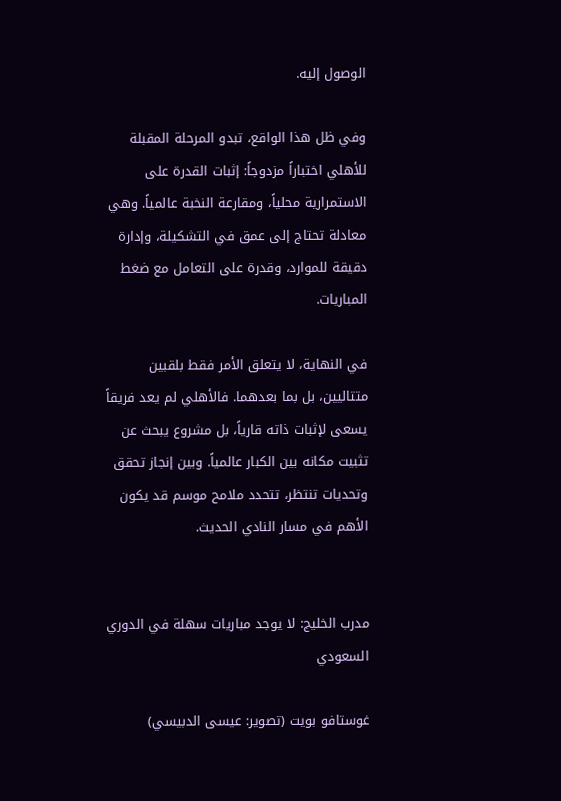الوصول إليه.

وفي ظل هذا الواقع، تبدو المرحلة المقبلة للأهلي اختباراً مزدوجاً: إثبات القدرة على الاستمرارية محلياً، ومقارعة النخبة عالمياً. وهي معادلة تحتاج إلى عمق في التشكيلة، وإدارة دقيقة للموارد، وقدرة على التعامل مع ضغط المباريات.

في النهاية، لا يتعلق الأمر فقط بلقبين متتاليين، بل بما بعدهما. فالأهلي لم يعد فريقاً يسعى لإثبات ذاته قارياً، بل مشروع يبحث عن تثبيت مكانه بين الكبار عالمياً. وبين إنجاز تحقق وتحديات تنتظر، تتحدد ملامح موسم قد يكون الأهم في مسار النادي الحديث.


مدرب الخليج: لا يوجد مباريات سهلة في الدوري السعودي

غوستافو بويت (تصوير: عيسى الدبيسي)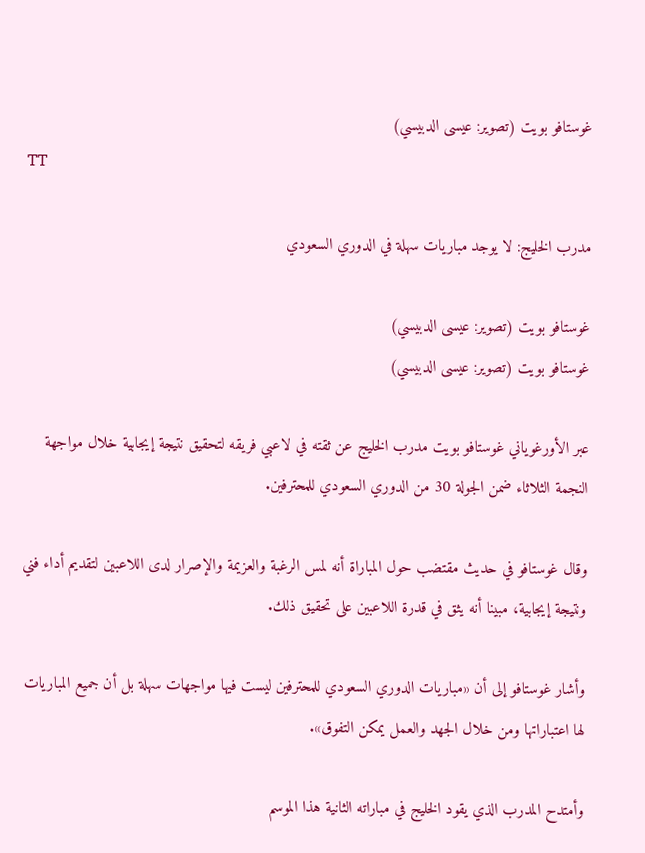غوستافو بويت (تصوير: عيسى الدبيسي)
TT

مدرب الخليج: لا يوجد مباريات سهلة في الدوري السعودي

غوستافو بويت (تصوير: عيسى الدبيسي)
غوستافو بويت (تصوير: عيسى الدبيسي)

عبر الأورغوياني غوستافو بويت مدرب الخليج عن ثقته في لاعبي فريقه لتحقيق نتيجة إيجابية خلال مواجهة النجمة الثلاثاء ضمن الجولة 30 من الدوري السعودي للمحترفين.

وقال غوستافو في حديث مقتضب حول المباراة أنه لمس الرغبة والعزيمة والإصرار لدى اللاعبين لتقديم أداء فني ونتيجة إيجابية، مبينا أنه يثق في قدرة اللاعبين على تحقيق ذلك.

وأشار غوستافو إلى أن «مباريات الدوري السعودي للمحترفين ليست فيها مواجهات سهلة بل أن جميع المباريات لها اعتباراتها ومن خلال الجهد والعمل يمكن التفوق».

وأمتدح المدرب الذي يقود الخليج في مباراته الثانية هذا الموسم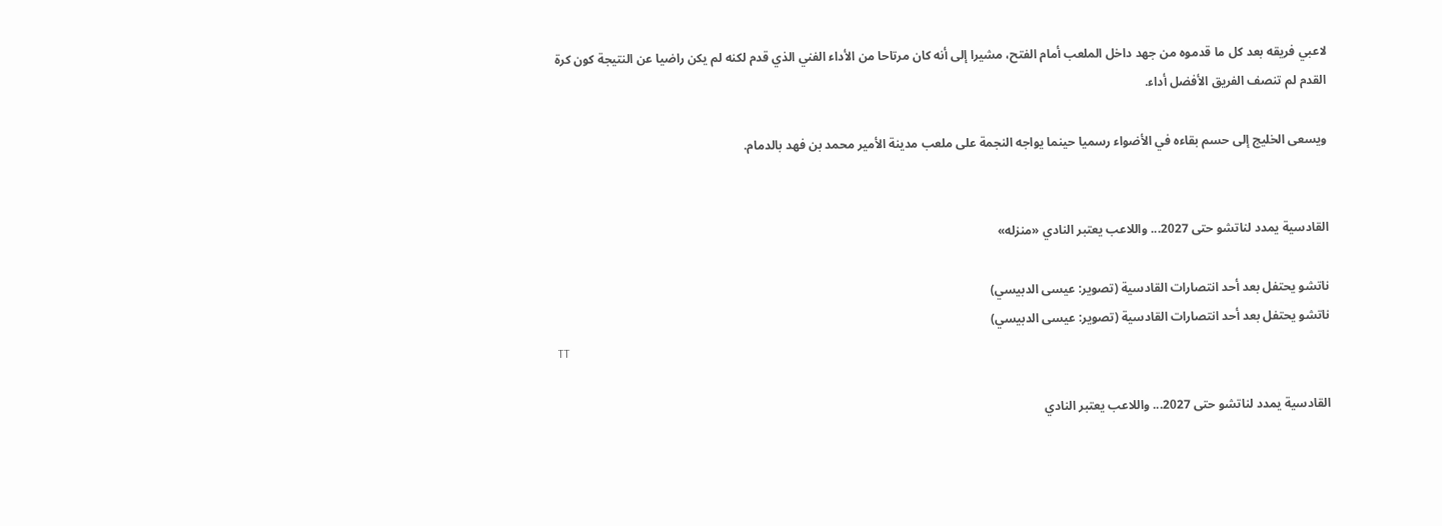لاعبي فريقه بعد كل ما قدموه من جهد داخل الملعب أمام الفتح، مشيرا إلى أنه كان مرتاحا من الأداء الفني الذي قدم لكنه لم يكن راضيا عن النتيجة كون كرة القدم لم تنصف الفريق الأفضل أداء.

ويسعى الخليج إلى حسم بقاءه في الأضواء رسميا حينما يواجه النجمة على ملعب مدينة الأمير محمد بن فهد بالدمام.


القادسية يمدد لناتشو حتى 2027... واللاعب يعتبر النادي «منزله»

ناتشو يحتفل بعد أحد انتصارات القادسية (تصوير: عيسى الدبيسي)
ناتشو يحتفل بعد أحد انتصارات القادسية (تصوير: عيسى الدبيسي)
TT

القادسية يمدد لناتشو حتى 2027... واللاعب يعتبر النادي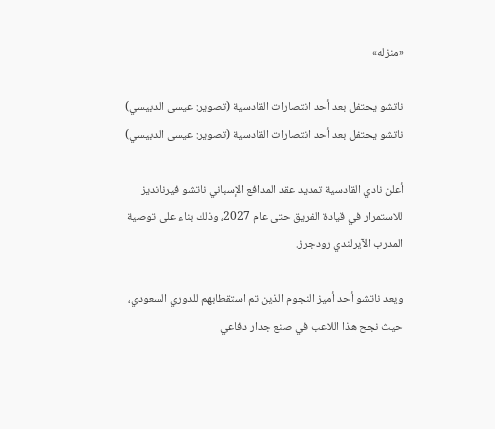«منزله»

ناتشو يحتفل بعد أحد انتصارات القادسية (تصوير: عيسى الدبيسي)
ناتشو يحتفل بعد أحد انتصارات القادسية (تصوير: عيسى الدبيسي)

أعلن نادي القادسية تمديد عقد المدافع الإسباني ناتشو فيرنانديز للاستمرار في قيادة الفريق حتى عام 2027، وذلك بناء على توصية المدرب الآيرلندي رودجرز.

ويعد ناتشو أحد أميز النجوم الذين تم استقطابهم للدوري السعودي، حيث نجح هذا اللاعب في صنع جدار دفاعي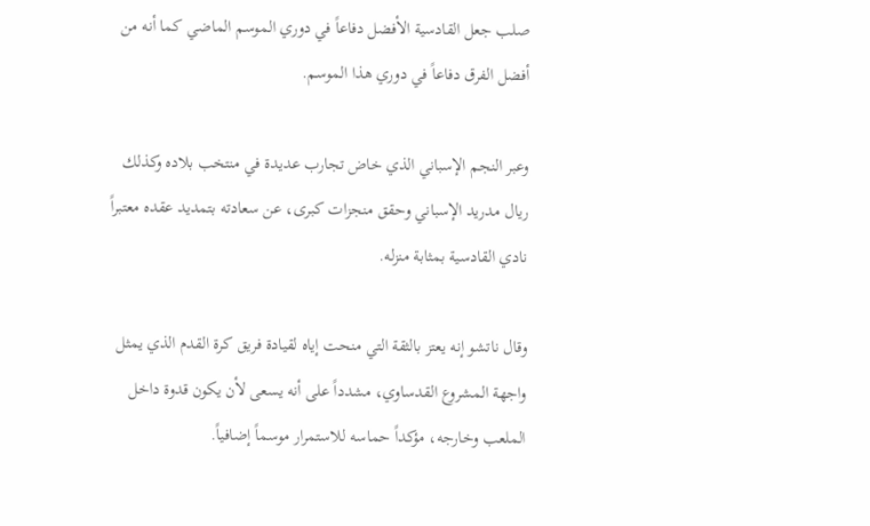صلب جعل القادسية الأفضل دفاعاً في دوري الموسم الماضي كما أنه من أفضل الفرق دفاعاً في دوري هذا الموسم.

وعبر النجم الإسباني الذي خاض تجارب عديدة في منتخب بلاده وكذلك ريال مدريد الإسباني وحقق منجزات كبرى، عن سعادته بتمديد عقده معتبراً نادي القادسية بمثابة منزله.

وقال ناتشو إنه يعتز بالثقة التي منحت إياه لقيادة فريق كرة القدم الذي يمثل واجهة المشروع القدساوي، مشدداً على أنه يسعى لأن يكون قدوة داخل الملعب وخارجه، مؤكداً حماسه للاستمرار موسماً إضافياً.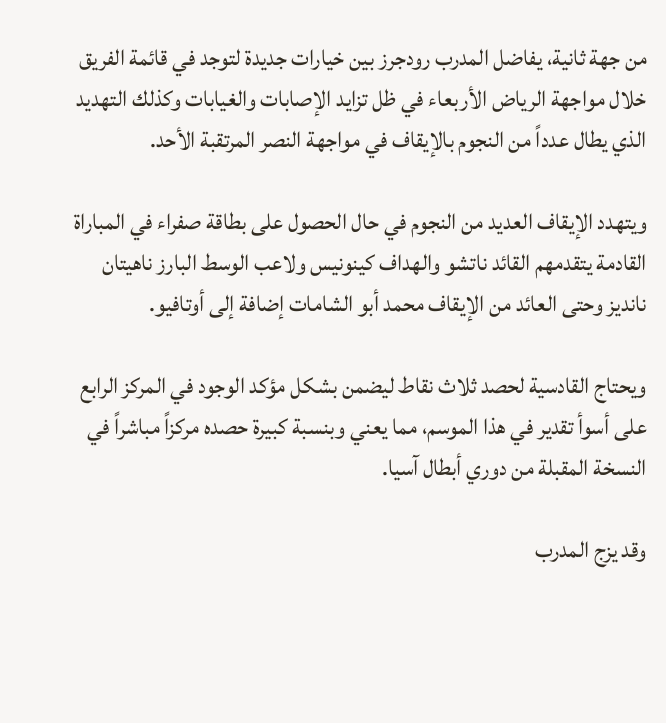من جهة ثانية، يفاضل المدرب رودجرز بين خيارات جديدة لتوجد في قائمة الفريق خلال مواجهة الرياض الأربعاء في ظل تزايد الإصابات والغيابات وكذلك التهديد الذي يطال عدداً من النجوم بالإيقاف في مواجهة النصر المرتقبة الأحد.

ويتهدد الإيقاف العديد من النجوم في حال الحصول على بطاقة صفراء في المباراة القادمة يتقدمهم القائد ناتشو والهداف كينونيس ولاعب الوسط البارز ناهيتان نانديز وحتى العائد من الإيقاف محمد أبو الشامات إضافة إلى أوتافيو.

ويحتاج القادسية لحصد ثلاث نقاط ليضمن بشكل مؤكد الوجود في المركز الرابع على أسوأ تقدير في هذا الموسم، مما يعني وبنسبة كبيرة حصده مركزاً مباشراً في النسخة المقبلة من دوري أبطال آسيا.

وقد يزج المدرب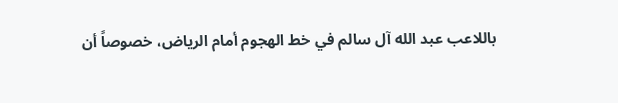باللاعب عبد الله آل سالم في خط الهجوم أمام الرياض، خصوصاً أن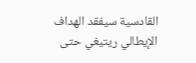القادسية سيفقد الهداف الإيطالي ريتيغي حتى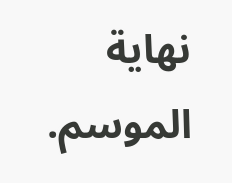نهاية الموسم.